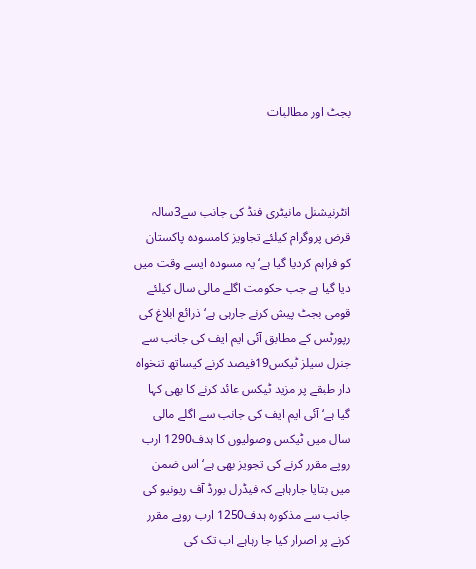بجٹ اور مطالبات



انٹرنیشنل مانیٹری فنڈ کی جانب سے3سالہ قرض پروگرام کیلئے تجاویز کامسودہ پاکستان کو فراہم کردیا گیا ہے‘ یہ مسودہ ایسے وقت میں دیا گیا ہے جب حکومت اگلے مالی سال کیلئے قومی بجٹ پیش کرنے جارہی ہے‘ ذرائع ابلاغ کی رپورٹس کے مطابق آئی ایم ایف کی جانب سے جنرل سیلز ٹیکس19فیصد کرنے کیساتھ تنخواہ دار طبقے پر مزید ٹیکس عائد کرنے کا بھی کہا گیا ہے‘ آئی ایم ایف کی جانب سے اگلے مالی سال میں ٹیکس وصولیوں کا ہدف1290 ارب روپے مقرر کرنے کی تجویز بھی ہے‘ اس ضمن میں بتایا جارہاہے کہ فیڈرل بورڈ آف ریونیو کی جانب سے مذکورہ ہدف1250 ارب روپے مقرر کرنے پر اصرار کیا جا رہاہے اب تک کی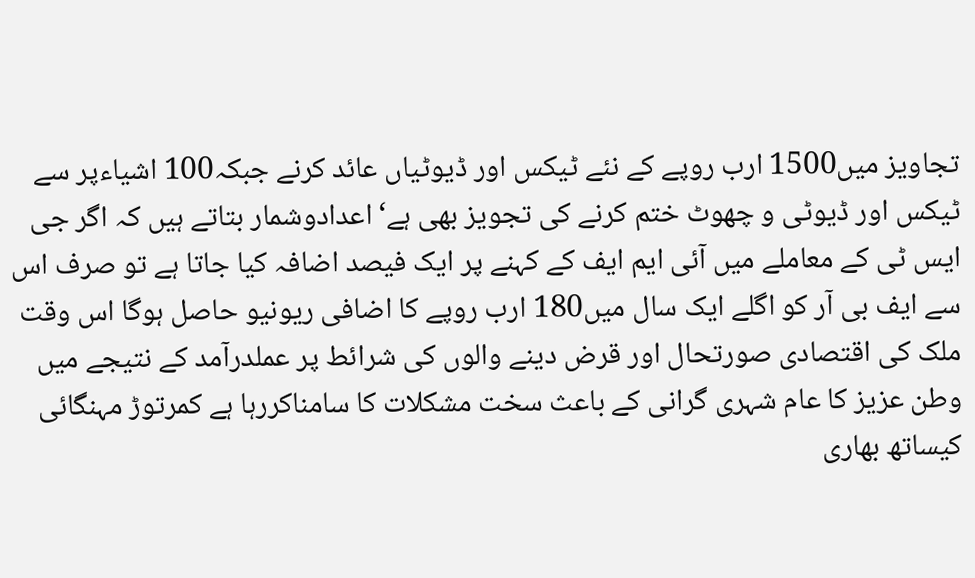تجاویز میں1500 ارب روپے کے نئے ٹیکس اور ڈیوٹیاں عائد کرنے جبکہ100 اشیاءپر سے ٹیکس اور ڈیوٹی و چھوٹ ختم کرنے کی تجویز بھی ہے‘اعدادوشمار بتاتے ہیں کہ اگر جی ایس ٹی کے معاملے میں آئی ایم ایف کے کہنے پر ایک فیصد اضافہ کیا جاتا ہے تو صرف اس سے ایف بی آر کو اگلے ایک سال میں180 ارب روپے کا اضافی ریونیو حاصل ہوگا اس وقت ملک کی اقتصادی صورتحال اور قرض دینے والوں کی شرائط پر عملدرآمد کے نتیجے میں وطن عزیز کا عام شہری گرانی کے باعث سخت مشکلات کا سامناکررہا ہے کمرتوڑ مہنگائی کیساتھ بھاری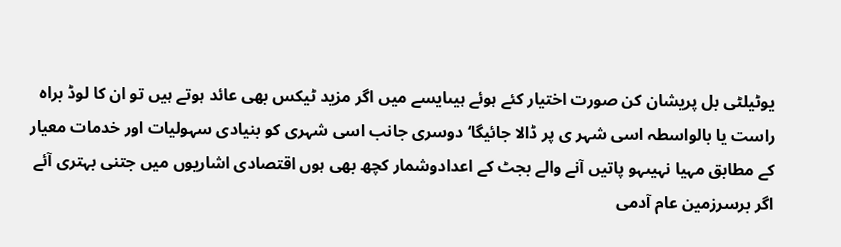یوٹیلٹی بل پریشان کن صورت اختیار کئے ہوئے ہیںایسے میں اگر مزید ٹیکس بھی عائد ہوتے ہیں تو ان کا لوڈ براہ راست یا بالواسطہ اسی شہر ی پر ڈالا جائیگا‘ دوسری جانب اسی شہری کو بنیادی سہولیات اور خدمات معیار کے مطابق مہیا نہیںہو پاتیں آنے والے بجٹ کے اعدادوشمار کچھ بھی ہوں اقتصادی اشاریوں میں جتنی بہتری آئے اگر برسرزمین عام آدمی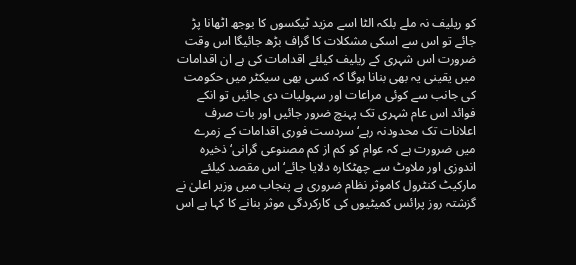کو ریلیف نہ ملے بلکہ الٹا اسے مزید ٹیکسوں کا بوجھ اٹھانا پڑ جائے تو اس سے اسکی مشکلات کا گراف بڑھ جائیگا اس وقت ضرورت اس شہری کے ریلیف کیلئے اقدامات کی ہے ان اقدامات میں یقینی یہ بھی بنانا ہوگا کہ کسی بھی سیکٹر میں حکومت کی جانب سے کوئی مراعات اور سہولیات دی جائیں تو انکے فوائد اس عام شہری تک پہنچ ضرور جائیں اور بات صرف اعلانات تک محدودنہ رہے‘ سردست فوری اقدامات کے زمرے میں ضرورت ہے کہ عوام کو کم از کم مصنوعی گرانی‘ ذخیرہ اندوزی اور ملاوٹ سے چھٹکارہ دلایا جائے‘اس مقصد کیلئے مارکیٹ کنٹرول کاموثر نظام ضروری ہے پنجاب میں وزیر اعلیٰ نے گزشتہ روز پرائس کمیٹیوں کی کارکردگی موثر بنانے کا کہا ہے اس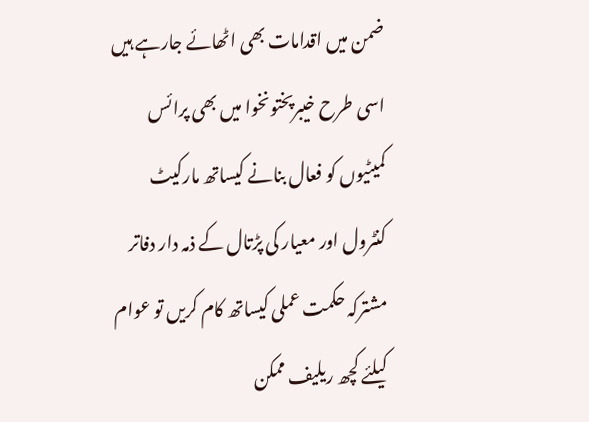ضمن میں اقدامات بھی اٹھائے جارہے ہیں اسی طرح خیبرپختونخوا میں بھی پرائس کمیٹیوں کو فعال بنانے کیساتھ مارکیٹ کنٹرول اور معیار کی پڑتال کے ذمہ دار دفاتر مشترکہ حکمت عملی کیساتھ کام کریں تو عوام کیلئے کچھ ریلیف ممکن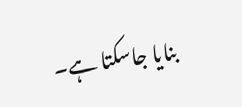بنایا جاسکتا ہے۔